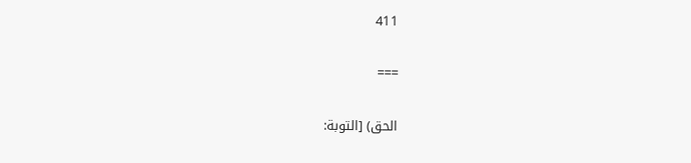411

===

الحق) [التوبة: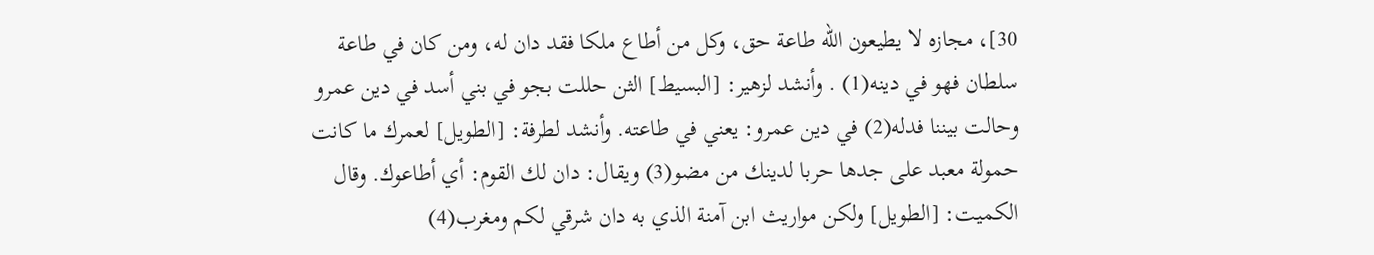30]، مجازه لا يطيعون الله طاعة حق، وكل من أطاع ملكا فقد دان له، ومن كان في طاعة سلطان فهو في دينه(1) . وأنشد لزهير: [البسيط] الثن حللت بجو في بني أسد في دين عمرو وحالت بيننا فدله(2) في دين عمرو: يعني في طاعته. وأنشد لطرفة: [الطويل] لعمرك ما كانت حمولة معبد على جدها حربا لدينك من مضو(3) ويقال: دان لك القوم: أي أطاعوك. وقال الكميت: [الطويل] ولكن مواريث ابن آمنة الذي به دان شرقي لكم ومغرب(4)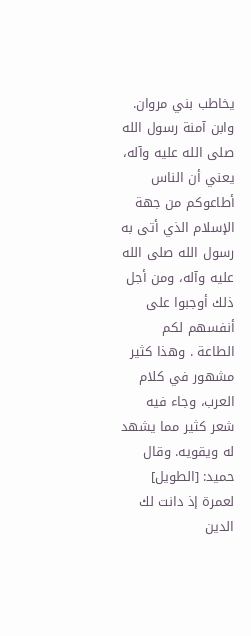يخاطب بني مروان. وابن آمنة رسول الله صلى الله عليه وآله، يعني أن الناس أطاعوكم من جهة الإسلام الذي أتى به رسول الله صلى الله عليه وآله، ومن أجل ذلك أوجبوا على أنفسهم لكم الطاعة . وهذا كثير مشهور في كلام العرب، وجاء فيه شعر كثير مما يشهد له ويقويه. وقال حميد: [الطويل] لعمرة إذ دانت لك الدين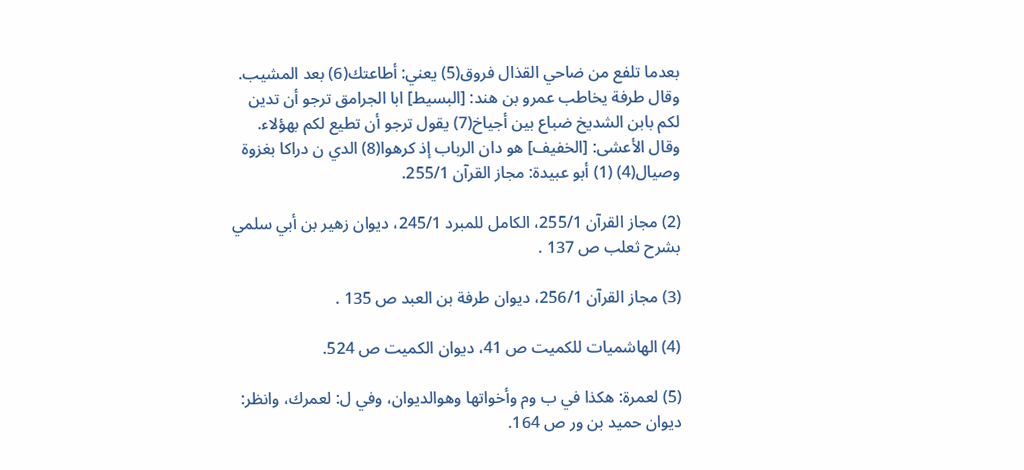بعدما تلفع من ضاحي القذال فروق(5) يعني: أطاعتك(6) بعد المشيب. وقال طرفة يخاطب عمرو بن هند: [البسيط] ابا الجرامق ترجو أن تدين لكم بابن الشديخ ضباع بين أجياخ(7) يقول ترجو أن تطيع لكم بهؤلاء. وقال الأعشى: [الخفيف] هو دان الرباب إذ كرهوا(8) الدي ن دراكا بغزوة وصيال(4) (1) أبو عبيدة: مجاز القرآن 255/1.

(2) مجاز القرآن 255/1، الكامل للمبرد 245/1، ديوان زهير بن أبي سلمي بشرح ثعلب ص 137 .

(3) مجاز القرآن 256/1، ديوان طرفة بن العبد ص 135 .

(4) الهاشميات للكميت ص 41، ديوان الكميت ص 524.

(5) لعمرة: هكذا في ب وم وأخواتها وهوالديوان، وفي ل: لعمرك، وانظر: ديوان حميد بن ور ص 164.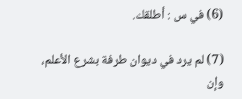(6) في س : أطلقك.

(7) لم يرد في ديوان طرفة بشرع الأعلم، وإن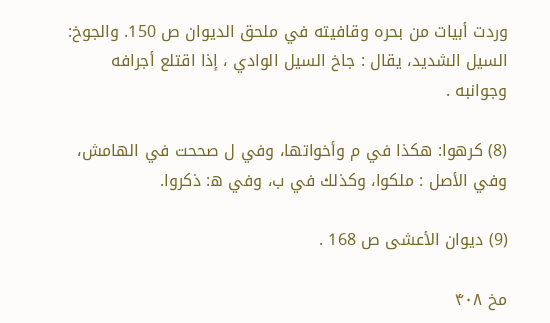وردت أبيات من بحره وقافيته في ملحق الديوان ص 150. والجوخ: السيل الشديد، يقال : جاخ السيل الوادي ، إذا اقتلع أجرافه وجوانبه .

(8) كرهوا: هكذا في م وأخواتها، وفي ل صححت في الهامش، وفي الأصل : ملكوا، وكذلك في ب، وفي ه: ذكروا.

(9) ديوان الأعشى ص 168 .

مخ ۴۰۸